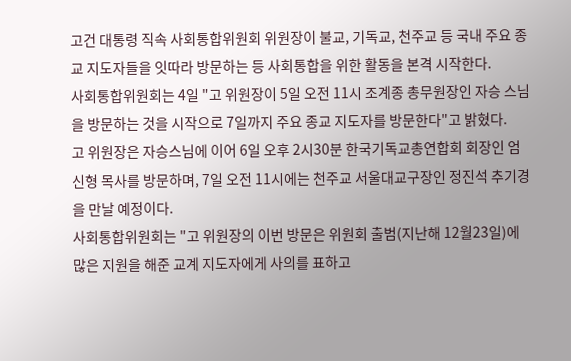고건 대통령 직속 사회통합위원회 위원장이 불교, 기독교, 천주교 등 국내 주요 종교 지도자들을 잇따라 방문하는 등 사회통합을 위한 활동을 본격 시작한다.
사회통합위원회는 4일 "고 위원장이 5일 오전 11시 조계종 총무원장인 자승 스님을 방문하는 것을 시작으로 7일까지 주요 종교 지도자를 방문한다"고 밝혔다.
고 위원장은 자승스님에 이어 6일 오후 2시30분 한국기독교총연합회 회장인 엄신형 목사를 방문하며, 7일 오전 11시에는 천주교 서울대교구장인 정진석 추기경을 만날 예정이다.
사회통합위원회는 "고 위원장의 이번 방문은 위원회 출범(지난해 12월23일)에 많은 지원을 해준 교계 지도자에게 사의를 표하고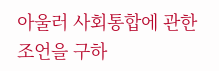아울러 사회통합에 관한 조언을 구하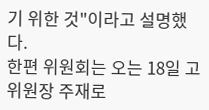기 위한 것"이라고 설명했다.
한편 위원회는 오는 18일 고 위원장 주재로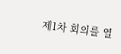제1차 회의를 열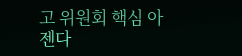고 위원회 핵심 아젠다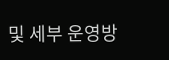및 세부 운영방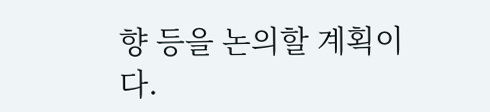향 등을 논의할 계획이다.